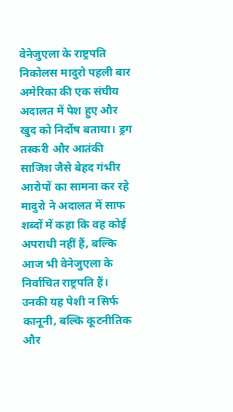वेनेजुएला के राष्ट्रपति निकोलस मादुरो पहली बार अमेरिका की एक संघीय अदालत में पेश हुए और खुद को निर्दोष बताया। ड्रग तस्करी और आतंकी साजिश जैसे बेहद गंभीर आरोपों का सामना कर रहे मादुरो ने अदालत में साफ शब्दों में कहा कि वह कोई अपराधी नहीं हैं, बल्कि आज भी वेनेजुएला के निर्वाचित राष्ट्रपति हैं। उनकी यह पेशी न सिर्फ कानूनी, बल्कि कूटनीतिक और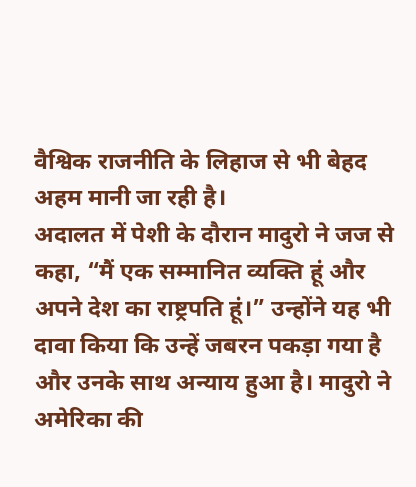वैश्विक राजनीति के लिहाज से भी बेहद अहम मानी जा रही है।
अदालत में पेशी के दौरान मादुरो ने जज से कहा, “मैं एक सम्मानित व्यक्ति हूं और अपने देश का राष्ट्रपति हूं।” उन्होंने यह भी दावा किया कि उन्हें जबरन पकड़ा गया है और उनके साथ अन्याय हुआ है। मादुरो ने अमेरिका की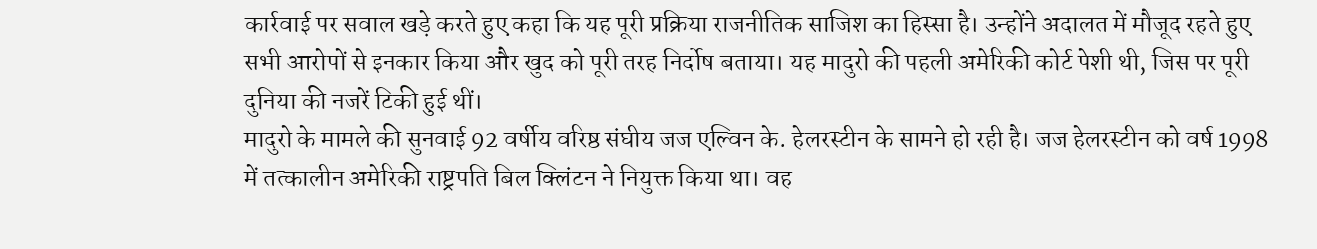कार्रवाई पर सवाल खड़े करते हुए कहा कि यह पूरी प्रक्रिया राजनीतिक साजिश का हिस्सा है। उन्होंने अदालत में मौजूद रहते हुए सभी आरोपों से इनकार किया और खुद को पूरी तरह निर्दोष बताया। यह मादुरो की पहली अमेरिकी कोर्ट पेशी थी, जिस पर पूरी दुनिया की नजरें टिकी हुई थीं।
मादुरो के मामले की सुनवाई 92 वर्षीय वरिष्ठ संघीय जज एल्विन के. हेलरस्टीन के सामने हो रही है। जज हेलरस्टीन को वर्ष 1998 में तत्कालीन अमेरिकी राष्ट्रपति बिल क्लिंटन ने नियुक्त किया था। वह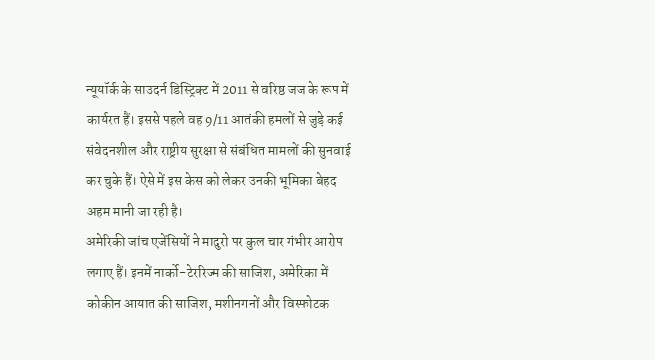न्यूयॉर्क के साउदर्न डिस्ट्रिक्ट में 2011 से वरिष्ठ जज के रूप में कार्यरत हैं। इससे पहले वह 9/11 आतंकी हमलों से जुड़े कई संवेदनशील और राष्ट्रीय सुरक्षा से संबंधित मामलों की सुनवाई कर चुके हैं। ऐसे में इस केस को लेकर उनकी भूमिका बेहद अहम मानी जा रही है।
अमेरिकी जांच एजेंसियों ने मादुरो पर कुल चार गंभीर आरोप लगाए हैं। इनमें नार्को-टेररिज्म की साजिश, अमेरिका में कोकीन आयात की साजिश, मशीनगनों और विस्फोटक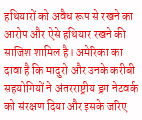हथियारों को अवैध रूप से रखने का आरोप और ऐसे हथियार रखने की साजिश शामिल है। अमेरिका का दावा है कि मादुरो और उनके करीबी सहयोगियों ने अंतरराष्ट्रीय ड्रग नेटवर्क को संरक्षण दिया और इसके जरिए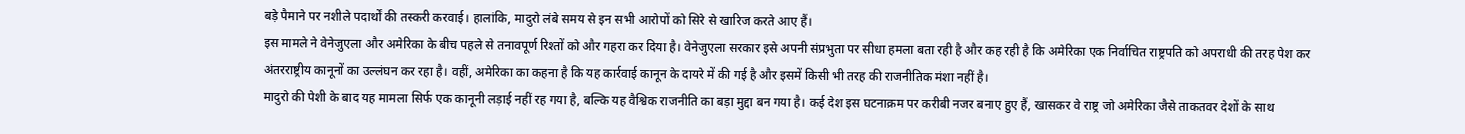बड़े पैमाने पर नशीले पदार्थों की तस्करी करवाई। हालांकि, मादुरो लंबे समय से इन सभी आरोपों को सिरे से खारिज करते आए हैं।
इस मामले ने वेनेजुएला और अमेरिका के बीच पहले से तनावपूर्ण रिश्तों को और गहरा कर दिया है। वेनेजुएला सरकार इसे अपनी संप्रभुता पर सीधा हमला बता रही है और कह रही है कि अमेरिका एक निर्वाचित राष्ट्रपति को अपराधी की तरह पेश कर अंतरराष्ट्रीय कानूनों का उल्लंघन कर रहा है। वहीं, अमेरिका का कहना है कि यह कार्रवाई कानून के दायरे में की गई है और इसमें किसी भी तरह की राजनीतिक मंशा नहीं है।
मादुरो की पेशी के बाद यह मामला सिर्फ एक कानूनी लड़ाई नहीं रह गया है, बल्कि यह वैश्विक राजनीति का बड़ा मुद्दा बन गया है। कई देश इस घटनाक्रम पर करीबी नजर बनाए हुए हैं, खासकर वे राष्ट्र जो अमेरिका जैसे ताकतवर देशों के साथ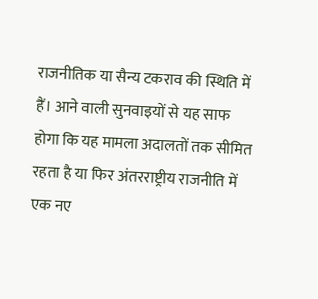राजनीतिक या सैन्य टकराव की स्थिति में हैं। आने वाली सुनवाइयों से यह साफ होगा कि यह मामला अदालतों तक सीमित रहता है या फिर अंतरराष्ट्रीय राजनीति में एक नए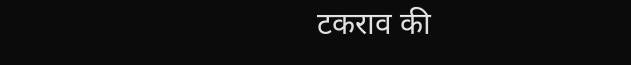टकराव की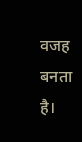वजह बनता है।